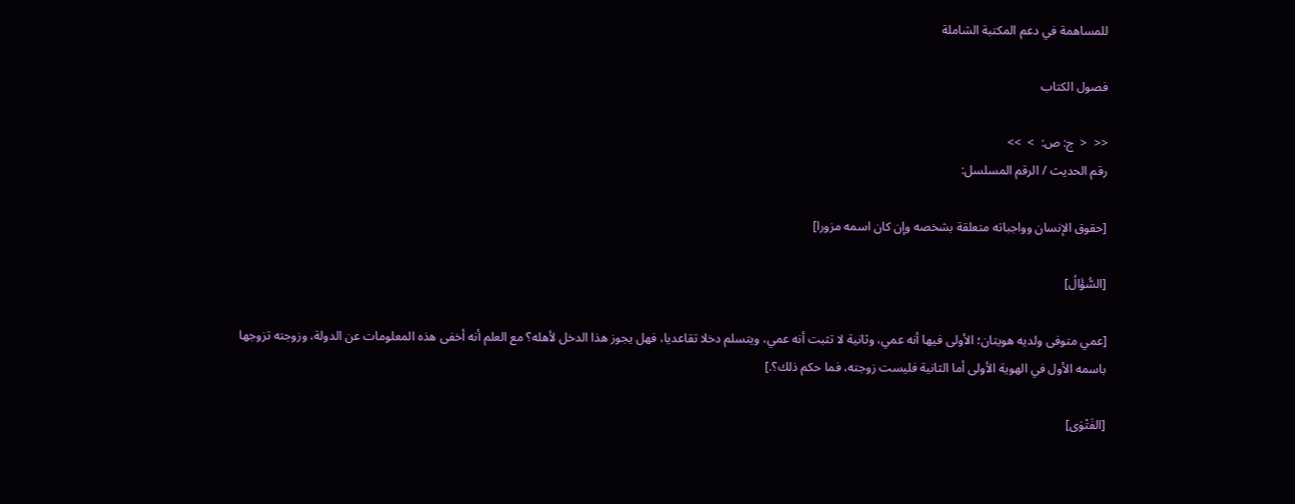للمساهمة في دعم المكتبة الشاملة

فصول الكتاب

<<  <  ج: ص:  >  >>
رقم الحديث / الرقم المسلسل:

[حقوق الإنسان وواجباته متعلقة بشخصه وإن كان اسمه مزورا]

[السُّؤَالُ]

[عمي متوفى ولديه هويتان؛ الأولى فيها أنه عمي، وثانية لا تثبت أنه عمي، ويتسلم دخلا تقاعديا، فهل يجوز هذا الدخل لأهله؟ مع العلم أنه أخفى هذه المعلومات عن الدولة، وزوجته تزوجها باسمه الأول في الهوية الأولى أما الثانية فليست زوجته، فما حكم ذلك؟.]

[الفَتْوَى]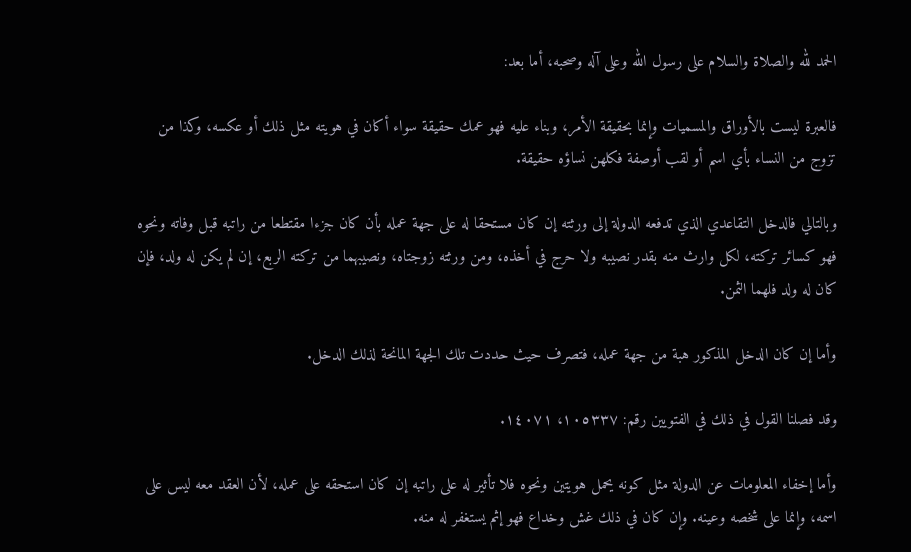الحمد لله والصلاة والسلام على رسول الله وعلى آله وصحبه، أما بعد:

فالعبرة ليست بالأوراق والمسميات وإنما بحقيقة الأمر، وبناء عليه فهو عمك حقيقة سواء أكان في هويته مثل ذلك أو عكسه، وكذا من تزوج من النساء بأي اسم أو لقب أوصفة فكلهن نساؤه حقيقة.

وبالتالي فالدخل التقاعدي الذي تدفعه الدولة إلى ورثته إن كان مستحقا له على جهة عمله بأن كان جزءا مقتطعا من راتبه قبل وفاته ونحوه فهو كسائر تركته، لكل وارث منه بقدر نصيبه ولا حرج في أخذه، ومن ورثته زوجتاه، ونصيبهما من تركته الربع، إن لم يكن له ولد، فإن كان له ولد فلهما الثمن.

وأما إن كان الدخل المذكور هبة من جهة عمله، فتصرف حيث حددت تلك الجهة المانحة لذلك الدخل.

وقد فصلنا القول في ذلك في الفتويين رقم: ١٠٥٣٣٧، ١٤٠٧١.

وأما إخفاء المعلومات عن الدولة مثل كونه يحمل هويتين ونحوه فلا تأثير له على راتبه إن كان استحقه على عمله، لأن العقد معه ليس على اسمه، وإنما على شخصه وعينه. وإن كان في ذلك غش وخداع فهو إثم يستغفر له منه.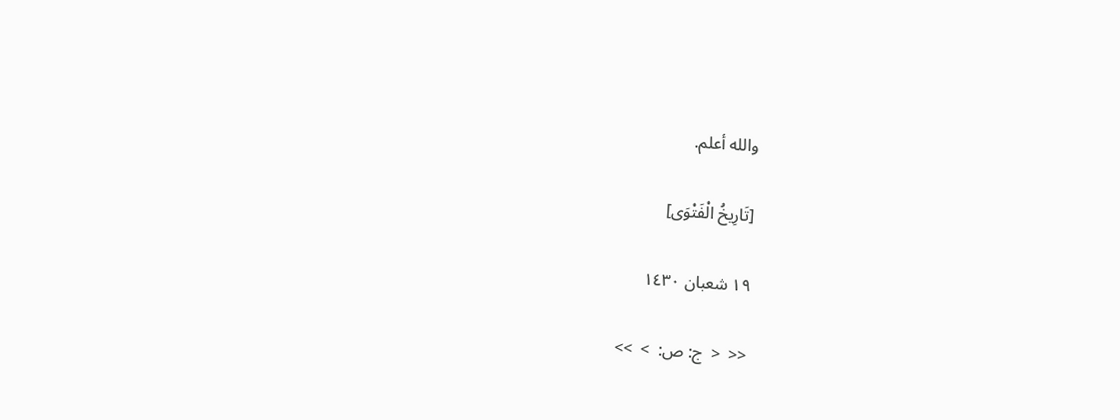والله أعلم.

[تَارِيخُ الْفَتْوَى]

١٩ شعبان ١٤٣٠

<<  <  ج: ص:  >  >>